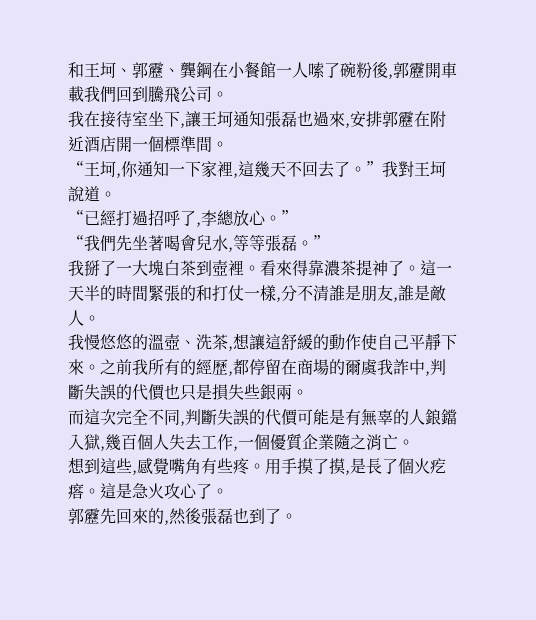和王坷、郭靂、龔鋼在小餐館一人嗦了碗粉後,郭靂開車載我們回到騰飛公司。
我在接待室坐下,讓王坷通知張磊也過來,安排郭靂在附近酒店開一個標準間。
“王坷,你通知一下家裡,這幾天不回去了。”我對王坷說道。
“已經打過招呼了,李總放心。”
“我們先坐著喝會兒水,等等張磊。”
我掰了一大塊白茶到壺裡。看來得靠濃茶提神了。這一天半的時間緊張的和打仗一樣,分不清誰是朋友,誰是敵人。
我慢悠悠的溫壺、洗茶,想讓這舒緩的動作使自己平靜下來。之前我所有的經歷,都停留在商場的爾虞我詐中,判斷失誤的代價也只是損失些銀兩。
而這次完全不同,判斷失誤的代價可能是有無辜的人鋃鐺入獄,幾百個人失去工作,一個優質企業隨之消亡。
想到這些,感覺嘴角有些疼。用手摸了摸,是長了個火疙瘩。這是急火攻心了。
郭靂先回來的,然後張磊也到了。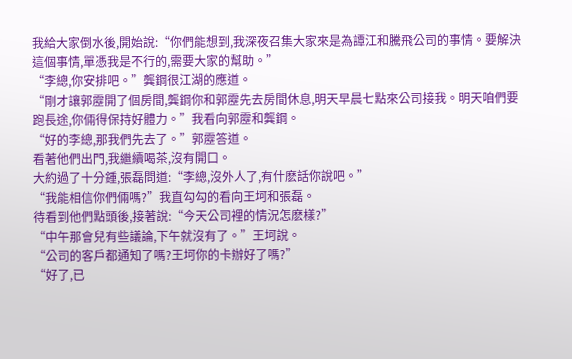我給大家倒水後,開始說:“你們能想到,我深夜召集大家來是為譚江和騰飛公司的事情。要解決這個事情,單憑我是不行的,需要大家的幫助。”
“李總,你安排吧。”龔鋼很江湖的應道。
“剛才讓郭靂開了個房間,龔鋼你和郭靂先去房間休息,明天早晨七點來公司接我。明天咱們要跑長途,你倆得保持好體力。”我看向郭靂和龔鋼。
“好的李總,那我們先去了。”郭靂答道。
看著他們出門,我繼續喝茶,沒有開口。
大約過了十分鍾,張磊問道:“李總,沒外人了,有什麽話你說吧。”
“我能相信你們倆嗎?”我直勾勾的看向王坷和張磊。
待看到他們點頭後,接著說:“今天公司裡的情況怎麽樣?”
“中午那會兒有些議論,下午就沒有了。”王坷說。
“公司的客戶都通知了嗎?王坷你的卡辦好了嗎?”
“好了,已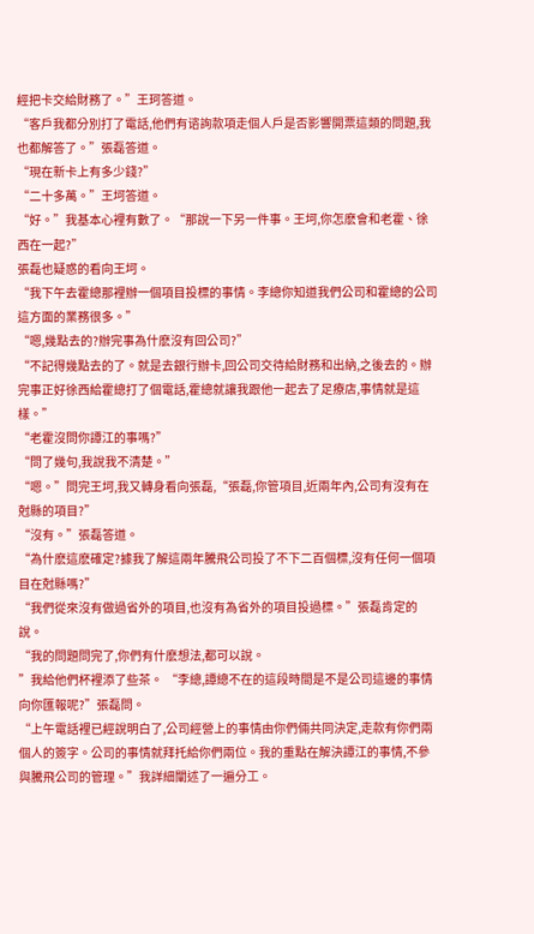經把卡交給財務了。”王珂答道。
“客戶我都分別打了電話,他們有谘詢款項走個人戶是否影響開票這類的問題,我也都解答了。”張磊答道。
“現在新卡上有多少錢?”
“二十多萬。”王坷答道。
“好。”我基本心裡有數了。“那說一下另一件事。王坷,你怎麽會和老霍、徐西在一起?”
張磊也疑惑的看向王坷。
“我下午去霍總那裡辦一個項目投標的事情。李總你知道我們公司和霍總的公司這方面的業務很多。”
“嗯,幾點去的?辦完事為什麽沒有回公司?”
“不記得幾點去的了。就是去銀行辦卡,回公司交待給財務和出納,之後去的。辦完事正好徐西給霍總打了個電話,霍總就讓我跟他一起去了足療店,事情就是這樣。”
“老霍沒問你譚江的事嗎?”
“問了幾句,我說我不清楚。”
“嗯。”問完王坷,我又轉身看向張磊,“張磊,你管項目,近兩年內,公司有沒有在尅縣的項目?”
“沒有。”張磊答道。
“為什麽這麽確定?據我了解這兩年騰飛公司投了不下二百個標,沒有任何一個項目在尅縣嗎?”
“我們從來沒有做過省外的項目,也沒有為省外的項目投過標。”張磊肯定的說。
“我的問題問完了,你們有什麽想法,都可以說。
”我給他們杯裡添了些茶。 “李總,譚總不在的這段時間是不是公司這邊的事情向你匯報呢?”張磊問。
“上午電話裡已經說明白了,公司經營上的事情由你們倆共同決定,走款有你們兩個人的簽字。公司的事情就拜托給你們兩位。我的重點在解決譚江的事情,不參與騰飛公司的管理。”我詳細闡述了一遍分工。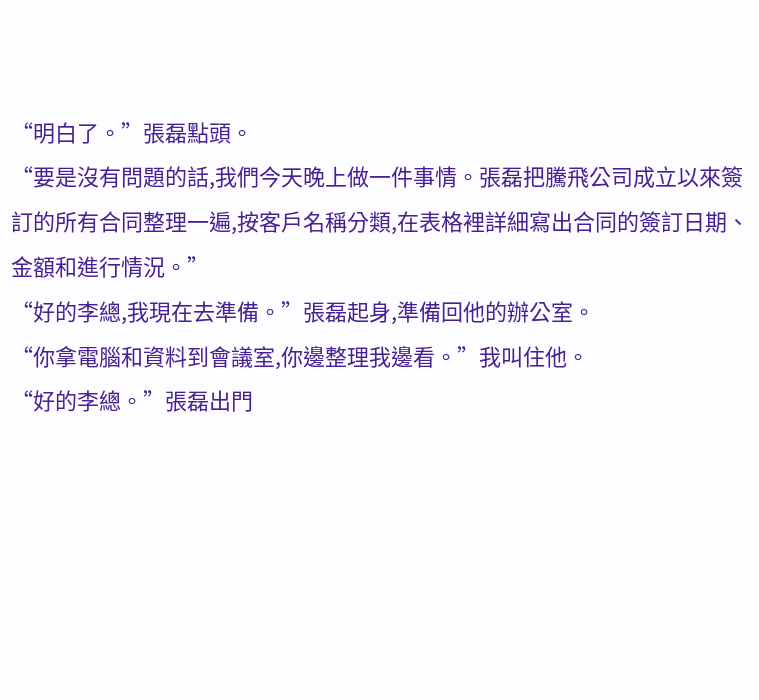“明白了。”張磊點頭。
“要是沒有問題的話,我們今天晚上做一件事情。張磊把騰飛公司成立以來簽訂的所有合同整理一遍,按客戶名稱分類,在表格裡詳細寫出合同的簽訂日期、金額和進行情況。”
“好的李總,我現在去準備。”張磊起身,準備回他的辦公室。
“你拿電腦和資料到會議室,你邊整理我邊看。”我叫住他。
“好的李總。”張磊出門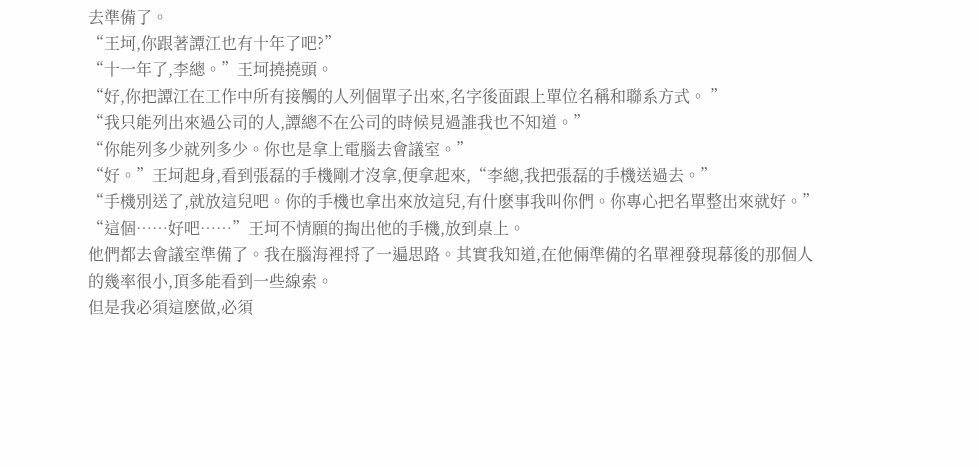去準備了。
“王坷,你跟著譚江也有十年了吧?”
“十一年了,李總。”王坷撓撓頭。
“好,你把譚江在工作中所有接觸的人列個單子出來,名字後面跟上單位名稱和聯系方式。 ”
“我只能列出來過公司的人,譚總不在公司的時候見過誰我也不知道。”
“你能列多少就列多少。你也是拿上電腦去會議室。”
“好。”王坷起身,看到張磊的手機剛才沒拿,便拿起來,“李總,我把張磊的手機送過去。”
“手機別送了,就放這兒吧。你的手機也拿出來放這兒,有什麽事我叫你們。你專心把名單整出來就好。”
“這個……好吧……”王坷不情願的掏出他的手機,放到桌上。
他們都去會議室準備了。我在腦海裡捋了一遍思路。其實我知道,在他倆準備的名單裡發現幕後的那個人的幾率很小,頂多能看到一些線索。
但是我必須這麽做,必須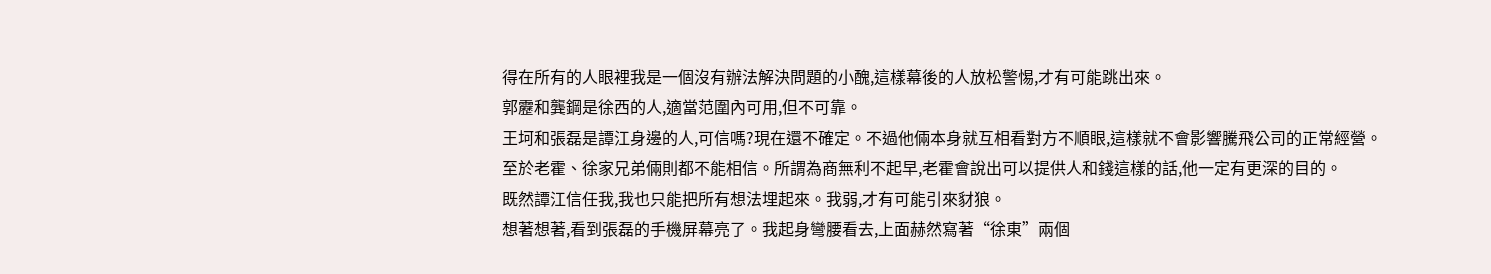得在所有的人眼裡我是一個沒有辦法解決問題的小醜,這樣幕後的人放松警惕,才有可能跳出來。
郭靂和龔鋼是徐西的人,適當范圍內可用,但不可靠。
王坷和張磊是譚江身邊的人,可信嗎?現在還不確定。不過他倆本身就互相看對方不順眼,這樣就不會影響騰飛公司的正常經營。
至於老霍、徐家兄弟倆則都不能相信。所謂為商無利不起早,老霍會說出可以提供人和錢這樣的話,他一定有更深的目的。
既然譚江信任我,我也只能把所有想法埋起來。我弱,才有可能引來豺狼。
想著想著,看到張磊的手機屏幕亮了。我起身彎腰看去,上面赫然寫著“徐東”兩個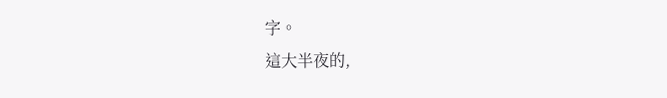字。
這大半夜的,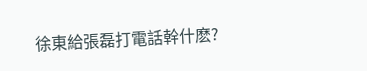徐東給張磊打電話幹什麽?